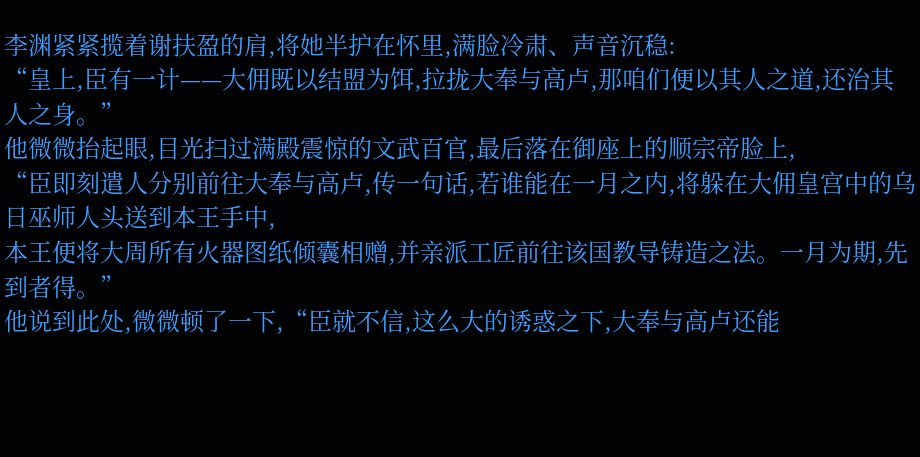李渊紧紧揽着谢扶盈的肩,将她半护在怀里,满脸冷肃、声音沉稳:
“皇上,臣有一计——大佣既以结盟为饵,拉拢大奉与高卢,那咱们便以其人之道,还治其人之身。”
他微微抬起眼,目光扫过满殿震惊的文武百官,最后落在御座上的顺宗帝脸上,
“臣即刻遣人分别前往大奉与高卢,传一句话,若谁能在一月之内,将躲在大佣皇宫中的乌日巫师人头送到本王手中,
本王便将大周所有火器图纸倾囊相赠,并亲派工匠前往该国教导铸造之法。一月为期,先到者得。”
他说到此处,微微顿了一下,“臣就不信,这么大的诱惑之下,大奉与高卢还能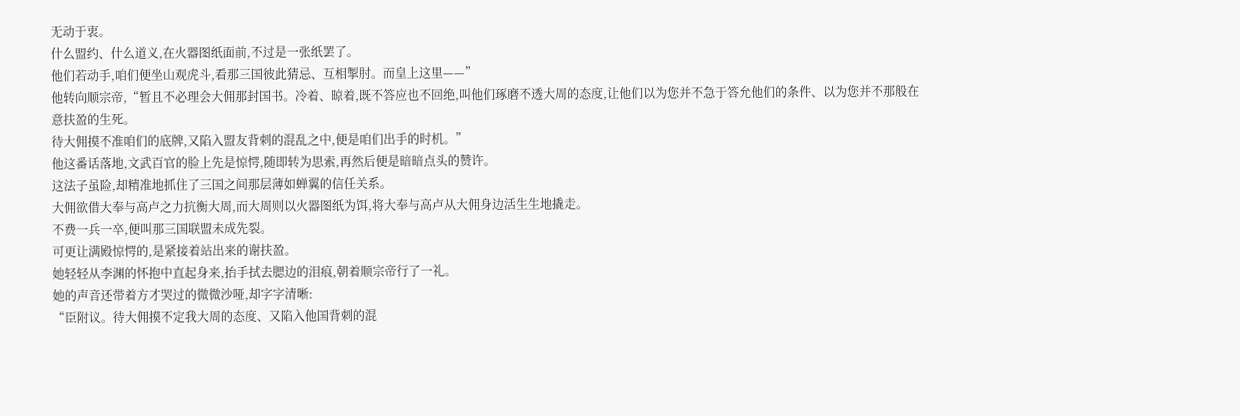无动于衷。
什么盟约、什么道义,在火器图纸面前,不过是一张纸罢了。
他们若动手,咱们便坐山观虎斗,看那三国彼此猜忌、互相掣肘。而皇上这里——”
他转向顺宗帝,“暂且不必理会大佣那封国书。冷着、晾着,既不答应也不回绝,叫他们琢磨不透大周的态度,让他们以为您并不急于答允他们的条件、以为您并不那般在意扶盈的生死。
待大佣摸不准咱们的底牌,又陷入盟友背刺的混乱之中,便是咱们出手的时机。”
他这番话落地,文武百官的脸上先是惊愕,随即转为思索,再然后便是暗暗点头的赞许。
这法子虽险,却精准地抓住了三国之间那层薄如蝉翼的信任关系。
大佣欲借大奉与高卢之力抗衡大周,而大周则以火器图纸为饵,将大奉与高卢从大佣身边活生生地撬走。
不费一兵一卒,便叫那三国联盟未成先裂。
可更让满殿惊愕的,是紧接着站出来的谢扶盈。
她轻轻从李渊的怀抱中直起身来,抬手拭去腮边的泪痕,朝着顺宗帝行了一礼。
她的声音还带着方才哭过的微微沙哑,却字字清晰:
“臣附议。待大佣摸不定我大周的态度、又陷入他国背刺的混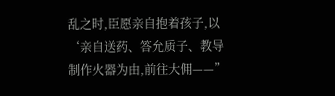乱之时,臣愿亲自抱着孩子,以‘亲自送药、答允质子、教导制作火器为由,前往大佣——”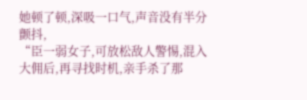她顿了顿,深吸一口气,声音没有半分颤抖,
“臣一弱女子,可放松敌人警惕,混入大佣后,再寻找时机,亲手杀了那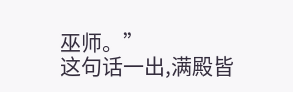巫师。”
这句话一出,满殿皆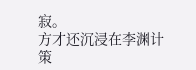寂。
方才还沉浸在李渊计策